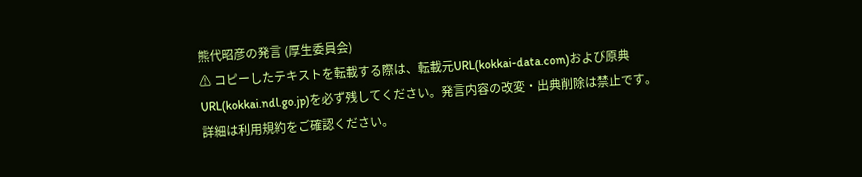熊代昭彦の発言 (厚生委員会)
⚠ コピーしたテキストを転載する際は、転載元URL(kokkai-data.com)および原典URL(kokkai.ndl.go.jp)を必ず残してください。発言内容の改変・出典削除は禁止です。
詳細は利用規約をご確認ください。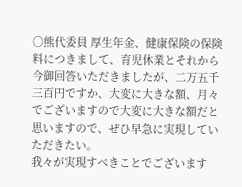○熊代委員 厚生年金、健康保険の保険料につきまして、育児休業とそれから今御回答いただきましたが、二万五千三百円ですか、大変に大きな額、月々でございますので大変に大きな額だと思いますので、ぜひ早急に実現していただきたい。
我々が実現すべきことでございます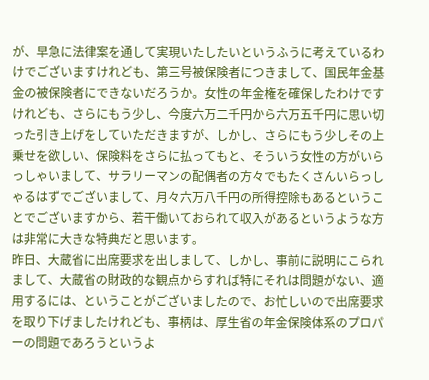が、早急に法律案を通して実現いたしたいというふうに考えているわけでございますけれども、第三号被保険者につきまして、国民年金基金の被保険者にできないだろうか。女性の年金権を確保したわけですけれども、さらにもう少し、今度六万二千円から六万五千円に思い切った引き上げをしていただきますが、しかし、さらにもう少しその上乗せを欲しい、保険料をさらに払ってもと、そういう女性の方がいらっしゃいまして、サラリーマンの配偶者の方々でもたくさんいらっしゃるはずでございまして、月々六万八千円の所得控除もあるということでございますから、若干働いておられて収入があるというような方は非常に大きな特典だと思います。
昨日、大蔵省に出席要求を出しまして、しかし、事前に説明にこられまして、大蔵省の財政的な観点からすれば特にそれは問題がない、適用するには、ということがございましたので、お忙しいので出席要求を取り下げましたけれども、事柄は、厚生省の年金保険体系のプロパーの問題であろうというよ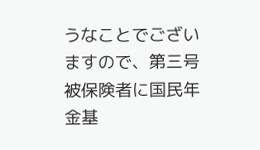うなことでございますので、第三号被保険者に国民年金基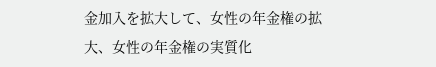金加入を拡大して、女性の年金権の拡大、女性の年金権の実質化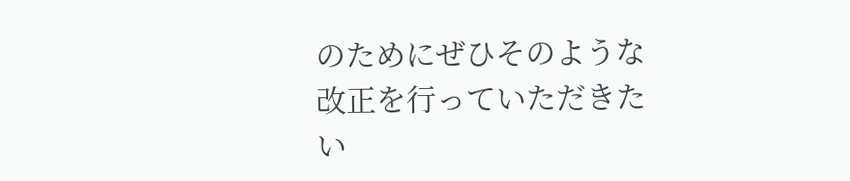のためにぜひそのような改正を行っていただきたい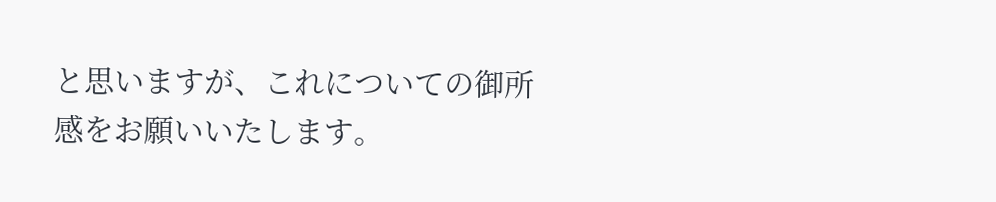と思いますが、これについての御所感をお願いいたします。